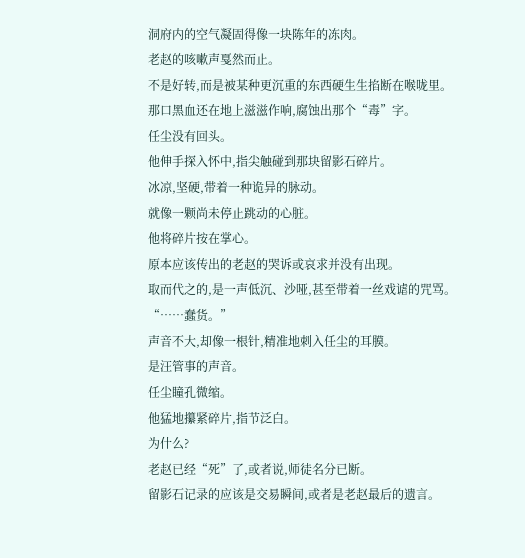洞府内的空气凝固得像一块陈年的冻肉。
老赵的咳嗽声戛然而止。
不是好转,而是被某种更沉重的东西硬生生掐断在喉咙里。
那口黑血还在地上滋滋作响,腐蚀出那个“毒”字。
任尘没有回头。
他伸手探入怀中,指尖触碰到那块留影石碎片。
冰凉,坚硬,带着一种诡异的脉动。
就像一颗尚未停止跳动的心脏。
他将碎片按在掌心。
原本应该传出的老赵的哭诉或哀求并没有出现。
取而代之的,是一声低沉、沙哑,甚至带着一丝戏谑的咒骂。
“……蠢货。”
声音不大,却像一根针,精准地刺入任尘的耳膜。
是汪管事的声音。
任尘瞳孔微缩。
他猛地攥紧碎片,指节泛白。
为什么?
老赵已经“死”了,或者说,师徒名分已断。
留影石记录的应该是交易瞬间,或者是老赵最后的遗言。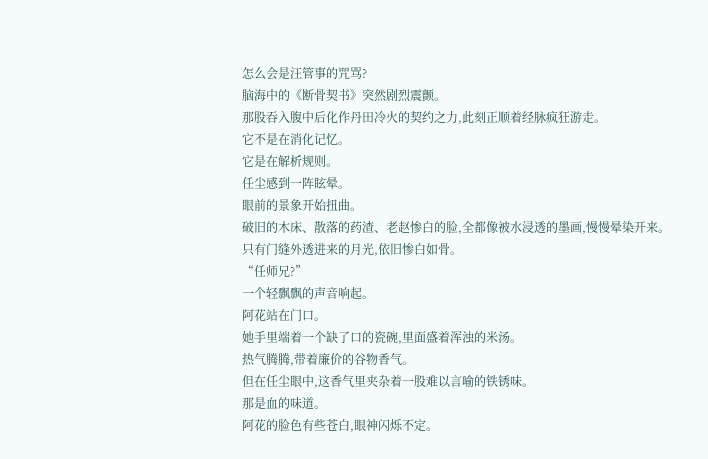怎么会是汪管事的咒骂?
脑海中的《断骨契书》突然剧烈震颤。
那股吞入腹中后化作丹田冷火的契约之力,此刻正顺着经脉疯狂游走。
它不是在消化记忆。
它是在解析规则。
任尘感到一阵眩晕。
眼前的景象开始扭曲。
破旧的木床、散落的药渣、老赵惨白的脸,全都像被水浸透的墨画,慢慢晕染开来。
只有门缝外透进来的月光,依旧惨白如骨。
“任师兄?”
一个轻飘飘的声音响起。
阿花站在门口。
她手里端着一个缺了口的瓷碗,里面盛着浑浊的米汤。
热气腾腾,带着廉价的谷物香气。
但在任尘眼中,这香气里夹杂着一股难以言喻的铁锈味。
那是血的味道。
阿花的脸色有些苍白,眼神闪烁不定。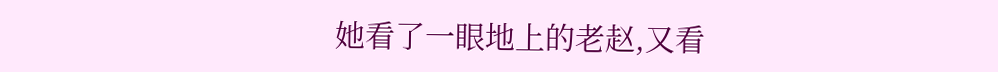她看了一眼地上的老赵,又看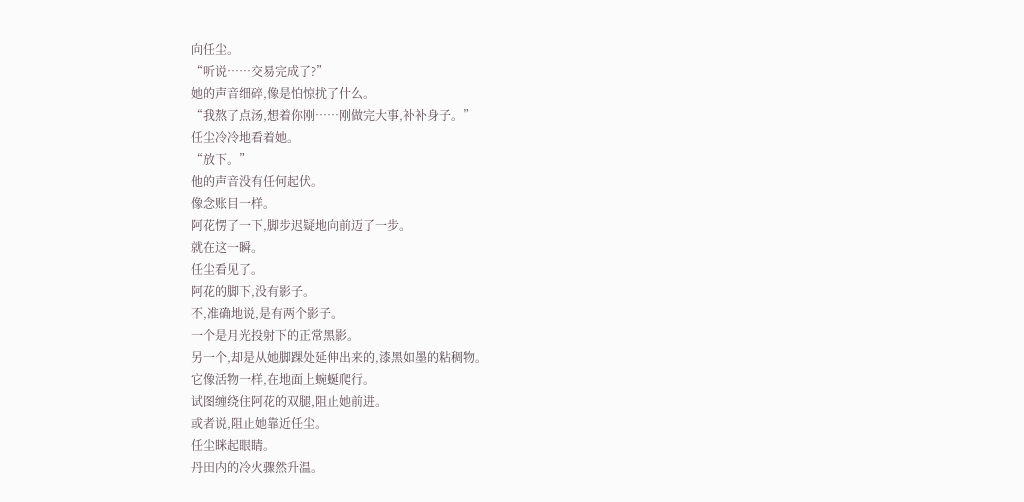向任尘。
“听说……交易完成了?”
她的声音细碎,像是怕惊扰了什么。
“我熬了点汤,想着你刚……刚做完大事,补补身子。”
任尘冷冷地看着她。
“放下。”
他的声音没有任何起伏。
像念账目一样。
阿花愣了一下,脚步迟疑地向前迈了一步。
就在这一瞬。
任尘看见了。
阿花的脚下,没有影子。
不,准确地说,是有两个影子。
一个是月光投射下的正常黑影。
另一个,却是从她脚踝处延伸出来的,漆黑如墨的粘稠物。
它像活物一样,在地面上蜿蜒爬行。
试图缠绕住阿花的双腿,阻止她前进。
或者说,阻止她靠近任尘。
任尘眯起眼睛。
丹田内的冷火骤然升温。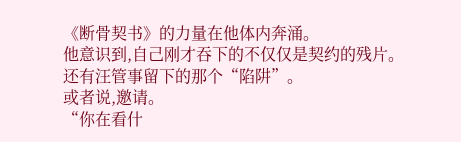《断骨契书》的力量在他体内奔涌。
他意识到,自己刚才吞下的不仅仅是契约的残片。
还有汪管事留下的那个“陷阱”。
或者说,邀请。
“你在看什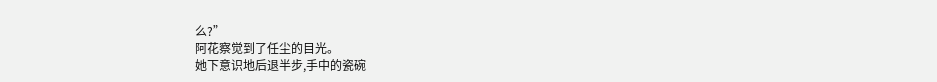么?”
阿花察觉到了任尘的目光。
她下意识地后退半步,手中的瓷碗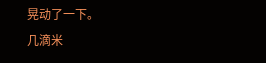晃动了一下。
几滴米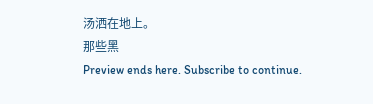汤洒在地上。
那些黑
Preview ends here. Subscribe to continue.